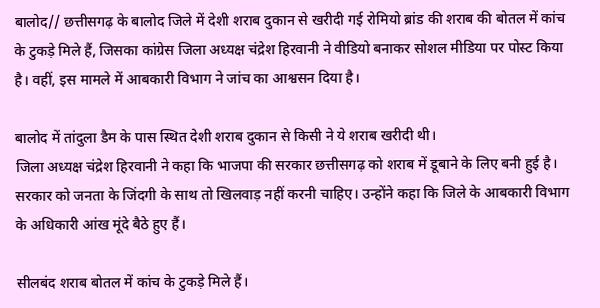बालोद// छत्तीसगढ़ के बालोद जिले में देशी शराब दुकान से खरीदी गई रोमियो ब्रांड की शराब की बोतल में कांच के टुकड़े मिले हैं, जिसका कांग्रेस जिला अध्यक्ष चंद्रेश हिरवानी ने वीडियो बनाकर सोशल मीडिया पर पोस्ट किया है। वहीं, इस मामले में आबकारी विभाग ने जांच का आश्वसन दिया है।

बालोद में तांदुला डैम के पास स्थित देशी शराब दुकान से किसी ने ये शराब खरीदी थी।
जिला अध्यक्ष चंद्रेश हिरवानी ने कहा कि भाजपा की सरकार छत्तीसगढ़ को शराब में डूबाने के लिए बनी हुई है। सरकार को जनता के जिंदगी के साथ तो खिलवाड़ नहीं करनी चाहिए। उन्होंने कहा कि जिले के आबकारी विभाग के अधिकारी आंख मूंदे बैठे हुए हैं।

सीलबंद शराब बोतल में कांच के टुकड़े मिले हैं।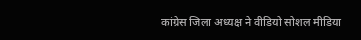कांग्रेस जिला अध्यक्ष ने वीडियो सोशल मीडिया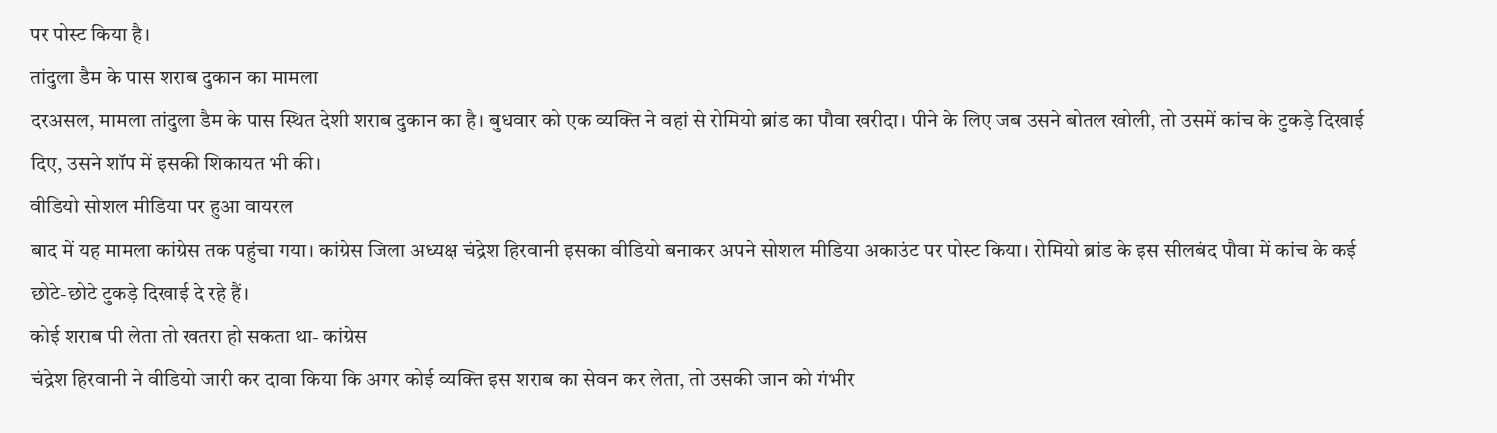पर पोस्ट किया है।
तांदुला डैम के पास शराब दुकान का मामला
दरअसल, मामला तांदुला डैम के पास स्थित देशी शराब दुकान का है। बुधवार को एक व्यक्ति ने वहां से रोमियो ब्रांड का पौवा खरीदा। पीने के लिए जब उसने बोतल खोली, तो उसमें कांच के टुकड़े दिखाई दिए, उसने शॉप में इसकी शिकायत भी की।
वीडियो सोशल मीडिया पर हुआ वायरल
बाद में यह मामला कांग्रेस तक पहुंचा गया। कांग्रेस जिला अध्यक्ष चंद्रेश हिरवानी इसका वीडियो बनाकर अपने सोशल मीडिया अकाउंट पर पोस्ट किया। रोमियो ब्रांड के इस सीलबंद पौवा में कांच के कई छोटे-छोटे टुकड़े दिखाई दे रहे हैं।
कोई शराब पी लेता तो खतरा हो सकता था- कांग्रेस
चंद्रेश हिरवानी ने वीडियो जारी कर दावा किया कि अगर कोई व्यक्ति इस शराब का सेवन कर लेता, तो उसकी जान को गंभीर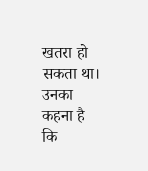खतरा हो सकता था। उनका कहना है कि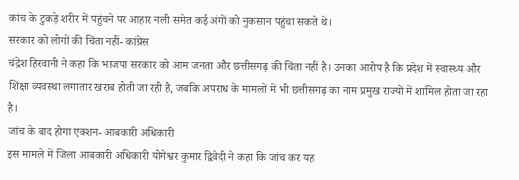कांच के टुकड़े शरीर में पहुंचने पर आहार नली समेत कई अंगों को नुकसान पहुंचा सकते थे।
सरकार को लोगों की चिंता नहीं- कांग्रेस
चंद्रेश हिरवानी ने कहा कि भाजपा सरकार को आम जनता और छत्तीसगढ़ की चिंता नहीं है। उनका आरोप है कि प्रदेश में स्वास्थ्य और शिक्षा व्यवस्था लगातार खराब होती जा रही है, जबकि अपराध के मामलों में भी छत्तीसगढ़ का नाम प्रमुख राज्यों में शामिल होता जा रहा है।
जांच के बाद होगा एक्शन- आबकारी अधिकारी
इस मामले में जिला आबकारी अधिकारी योगेश्वर कुमार द्विवेदी ने कहा कि जांच कर यह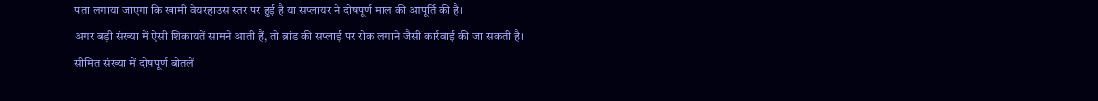पता लगाया जाएगा कि खामी वेयरहाउस स्तर पर हुई है या सप्लायर ने दोषपूर्ण माल की आपूर्ति की है।
अगर बड़ी संख्या में ऐसी शिकायतें सामने आती हैं, तो ब्रांड की सप्लाई पर रोक लगाने जैसी कार्रवाई की जा सकती है।
सीमित संख्या में दोषपूर्ण बोतलें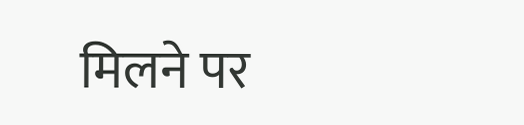मिलने पर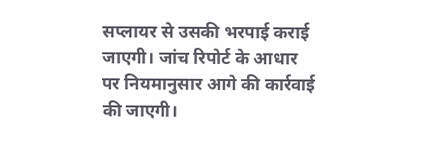सप्लायर से उसकी भरपाई कराई जाएगी। जांच रिपोर्ट के आधार पर नियमानुसार आगे की कार्रवाई की जाएगी।